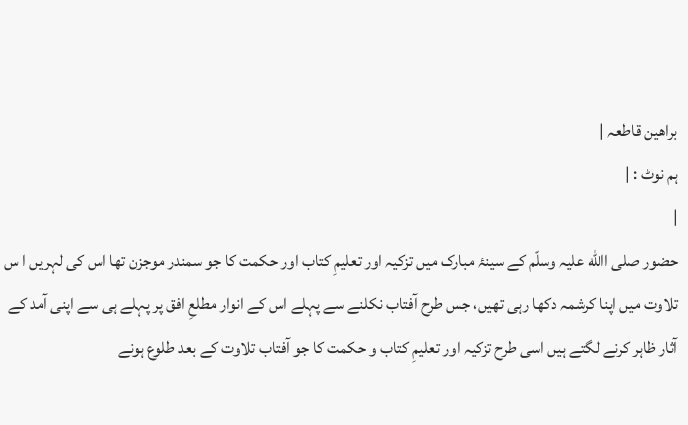براھین قاطعہ |
ہم نوٹ : |
|
حضور صلی االله علیہ وسلّم کے سینۂ مبارک میں تزکیہ اور تعلیمِ کتاب اور حکمت کا جو سمندر موجزن تھا اس کی لہریں ا س تلاوت میں اپنا کرشمہ دکھا رہی تھیں، جس طرح آفتاب نکلنے سے پہلے اس کے انوار مطلعِ افق پر پہلے ہی سے اپنی آمد کے آثار ظاہر کرنے لگتے ہیں اسی طرح تزکیہ اور تعلیمِ کتاب و حکمت کا جو آفتاب تلاوت کے بعد طلوع ہونے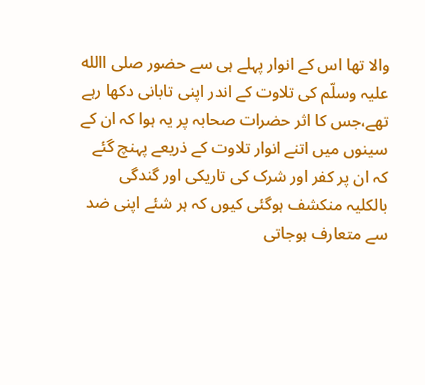والا تھا اس کے انوار پہلے ہی سے حضور صلی االله علیہ وسلّم کی تلاوت کے اندر اپنی تابانی دکھا رہے تھے،جس کا اثر حضرات صحابہ پر یہ ہوا کہ ان کے سینوں میں اتنے انوار تلاوت کے ذریعے پہنچ گئے کہ ان پر کفر اور شرک کی تاریکی اور گندگی بالکلیہ منکشف ہوگئی کیوں کہ ہر شئے اپنی ضد سے متعارف ہوجاتی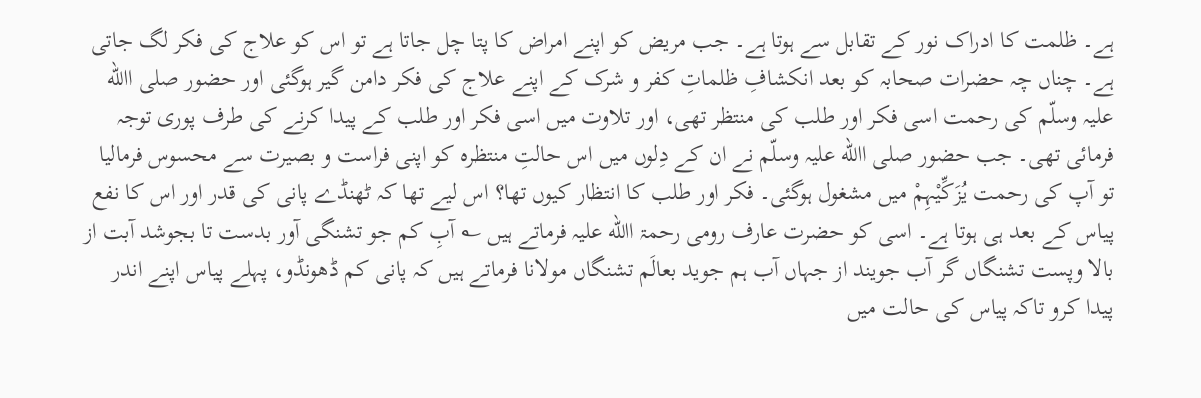ہے۔ ظلمت کا ادراک نور کے تقابل سے ہوتا ہے۔ جب مریض کو اپنے امراض کا پتا چل جاتا ہے تو اس کو علاج کی فکر لگ جاتی ہے۔ چناں چہ حضرات صحابہ کو بعد انکشافِ ظلماتِ کفر و شرک کے اپنے علاج کی فکر دامن گیر ہوگئی اور حضور صلی االله علیہ وسلّم کی رحمت اسی فکر اور طلب کی منتظر تھی، اور تلاوت میں اسی فکر اور طلب کے پیدا کرنے کی طرف پوری توجہ فرمائی تھی۔ جب حضور صلی االله علیہ وسلّم نے ان کے دِلوں میں اس حالتِ منتظرہ کو اپنی فراست و بصیرت سے محسوس فرمالیا تو آپ کی رحمت یُزَکِّیْہِمْ میں مشغول ہوگئی۔ فکر اور طلب کا انتظار کیوں تھا؟ اس لیے تھا کہ ٹھنڈے پانی کی قدر اور اس کا نفع پیاس کے بعد ہی ہوتا ہے۔ اسی کو حضرت عارف رومی رحمۃ االله علیہ فرماتے ہیں ؎ آبِ کم جو تشنگی آور بدست تا بجوشد آبت از بالا وپست تشنگاں گر آب جویند از جہاں آب ہم جوید بعالَم تشنگاں مولانا فرماتے ہیں کہ پانی کم ڈھونڈو، پہلے پیاس اپنے اندر پیدا کرو تاکہ پیاس کی حالت میں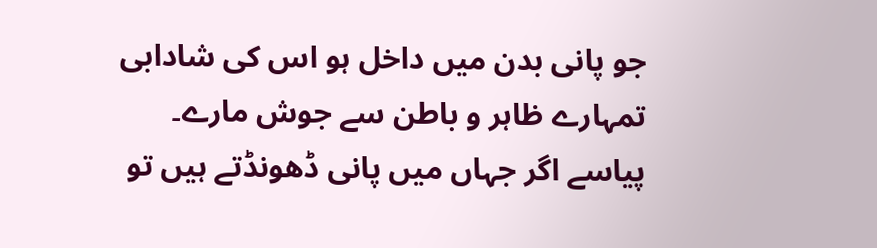جو پانی بدن میں داخل ہو اس کی شادابی تمہارے ظاہر و باطن سے جوش مارے۔ پیاسے اگر جہاں میں پانی ڈھونڈتے ہیں تو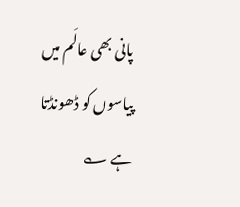پانی بھی عالَم میں پیاسوں کو ڈھونڈتا ہے ؎